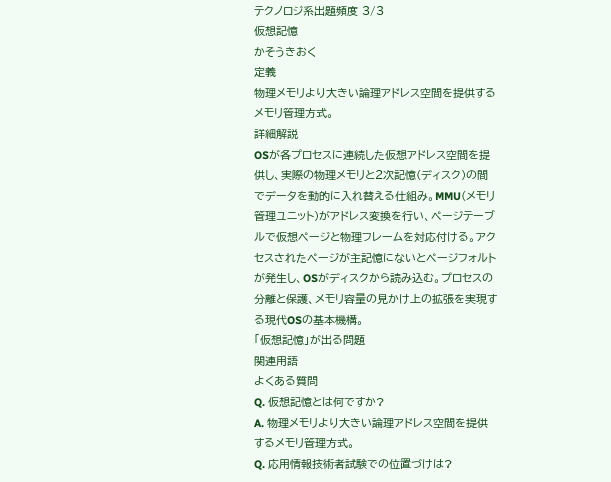テクノロジ系出題頻度 3/3
仮想記憶
かそうきおく
定義
物理メモリより大きい論理アドレス空間を提供するメモリ管理方式。
詳細解説
OSが各プロセスに連続した仮想アドレス空間を提供し、実際の物理メモリと2次記憶(ディスク)の間でデータを動的に入れ替える仕組み。MMU(メモリ管理ユニット)がアドレス変換を行い、ページテーブルで仮想ページと物理フレームを対応付ける。アクセスされたページが主記憶にないとページフォルトが発生し、OSがディスクから読み込む。プロセスの分離と保護、メモリ容量の見かけ上の拡張を実現する現代OSの基本機構。
「仮想記憶」が出る問題
関連用語
よくある質問
Q. 仮想記憶とは何ですか?
A. 物理メモリより大きい論理アドレス空間を提供するメモリ管理方式。
Q. 応用情報技術者試験での位置づけは?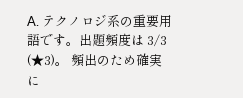A. テクノロジ系の重要用語です。出題頻度は 3/3 (★3)。 頻出のため確実に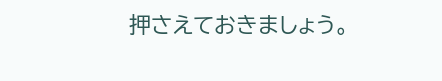押さえておきましょう。